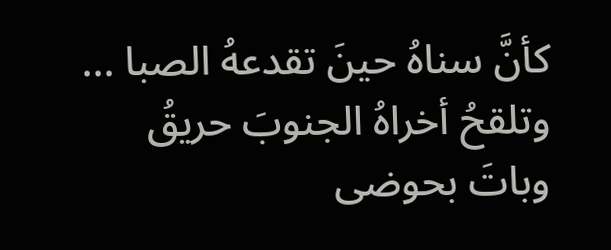كأنَّ سناهُ حينَ تقدعهُ الصبا ... وتلقحُ أخراهُ الجنوبَ حريقُ
وباتَ بحوضى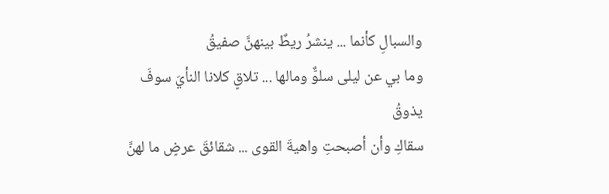والسبالِ كأنما ... ينشرُ ريطٌ بينهنَّ صفيقُ
وما بي عن ليلى سلوٌّ ومالها ... تلاقٍ كلانا النأيَ سوفَ يذوقُ
سقاكِ وأن أصبحتِ واهيةَ القوى ... شقائقَ عرضٍ ما لهنَّ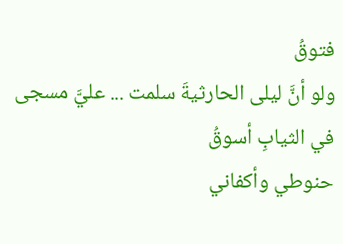فتوقُ
ولو أنَّ ليلى الحارثيةَ سلمت ... عليَّ مسجى في الثيابِ أسوقُ
حنوطي وأكفاني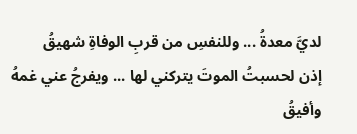لديَّ معدةُ ... وللنفسِ من قربِ الوفاةِ شهيقُ
إذن لحسبتُ الموتَ يتركني لها ... ويفرجُ عني غمهُ وأفيقُ